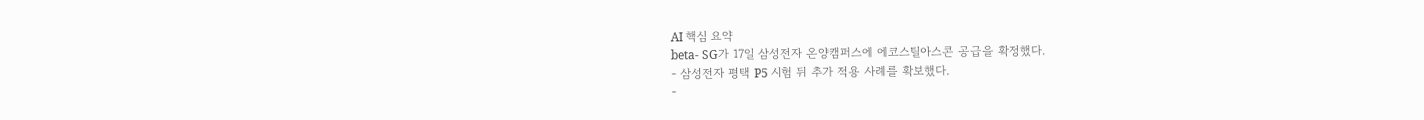AI 핵심 요약
beta- SG가 17일 삼성전자 온양캠퍼스에 에코스틸아스콘 공급을 확정했다.
- 삼성전자 평택 P5 시험 뒤 추가 적용 사례를 확보했다.
-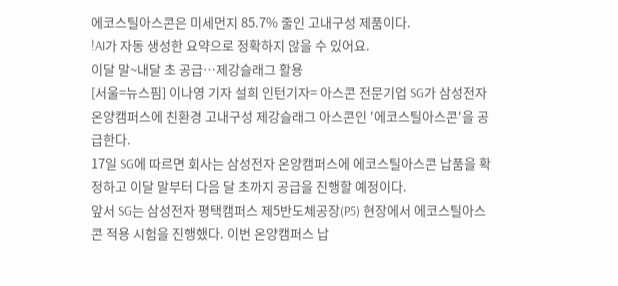에코스틸아스콘은 미세먼지 85.7% 줄인 고내구성 제품이다.
!AI가 자동 생성한 요약으로 정확하지 않을 수 있어요.
이달 말~내달 초 공급…제강슬래그 활용
[서울=뉴스핌] 이나영 기자 설희 인턴기자= 아스콘 전문기업 SG가 삼성전자 온양캠퍼스에 친환경 고내구성 제강슬래그 아스콘인 '에코스틸아스콘'을 공급한다.
17일 SG에 따르면 회사는 삼성전자 온양캠퍼스에 에코스틸아스콘 납품을 확정하고 이달 말부터 다음 달 초까지 공급을 진행할 예정이다.
앞서 SG는 삼성전자 평택캠퍼스 제5반도체공장(P5) 현장에서 에코스틸아스콘 적용 시험을 진행했다. 이번 온양캠퍼스 납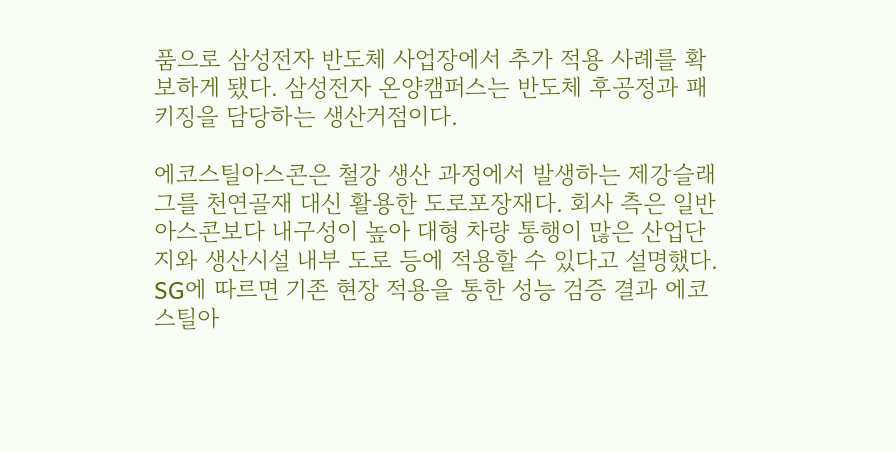품으로 삼성전자 반도체 사업장에서 추가 적용 사례를 확보하게 됐다. 삼성전자 온양캠퍼스는 반도체 후공정과 패키징을 담당하는 생산거점이다.

에코스틸아스콘은 철강 생산 과정에서 발생하는 제강슬래그를 천연골재 대신 활용한 도로포장재다. 회사 측은 일반 아스콘보다 내구성이 높아 대형 차량 통행이 많은 산업단지와 생산시설 내부 도로 등에 적용할 수 있다고 설명했다.
SG에 따르면 기존 현장 적용을 통한 성능 검증 결과 에코스틸아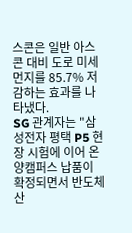스콘은 일반 아스콘 대비 도로 미세먼지를 85.7% 저감하는 효과를 나타냈다.
SG 관계자는 "삼성전자 평택 P5 현장 시험에 이어 온양캠퍼스 납품이 확정되면서 반도체 산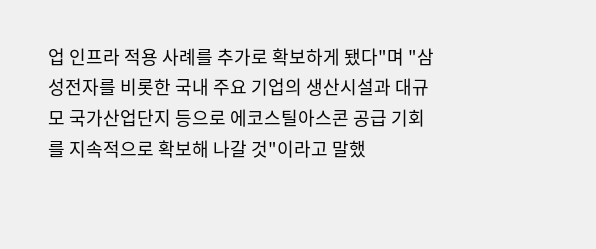업 인프라 적용 사례를 추가로 확보하게 됐다"며 "삼성전자를 비롯한 국내 주요 기업의 생산시설과 대규모 국가산업단지 등으로 에코스틸아스콘 공급 기회를 지속적으로 확보해 나갈 것"이라고 말했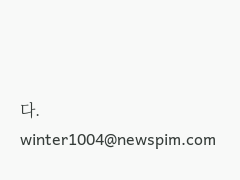다.
winter1004@newspim.com